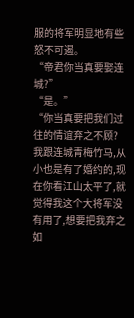服的将军明显地有些怒不可遏。
“帝君你当真要娶连城?”
“是。”
“你当真要把我们过往的情谊弃之不顾?我跟连城青梅竹马,从小也是有了婚约的,现在你看江山太平了,就觉得我这个大将军没有用了,想要把我弃之如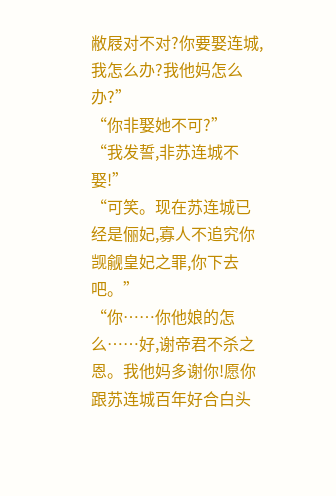敝屐对不对?你要娶连城,我怎么办?我他妈怎么办?”
“你非娶她不可?”
“我发誓,非苏连城不娶!”
“可笑。现在苏连城已经是俪妃,寡人不追究你觊觎皇妃之罪,你下去吧。”
“你……你他娘的怎么……好,谢帝君不杀之恩。我他妈多谢你!愿你跟苏连城百年好合白头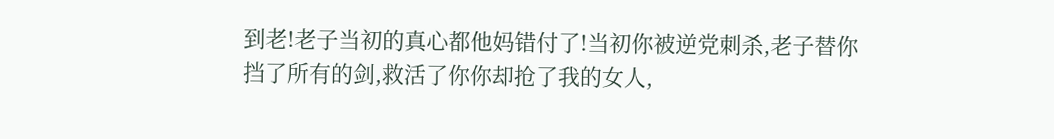到老!老子当初的真心都他妈错付了!当初你被逆党刺杀,老子替你挡了所有的剑,救活了你你却抢了我的女人,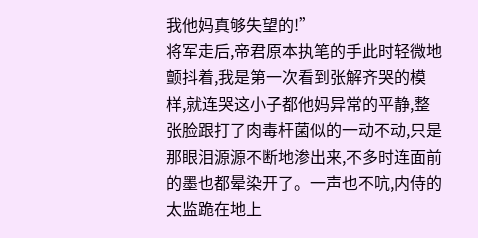我他妈真够失望的!”
将军走后,帝君原本执笔的手此时轻微地颤抖着,我是第一次看到张解齐哭的模样,就连哭这小子都他妈异常的平静,整张脸跟打了肉毒杆菌似的一动不动,只是那眼泪源源不断地渗出来,不多时连面前的墨也都晕染开了。一声也不吭,内侍的太监跪在地上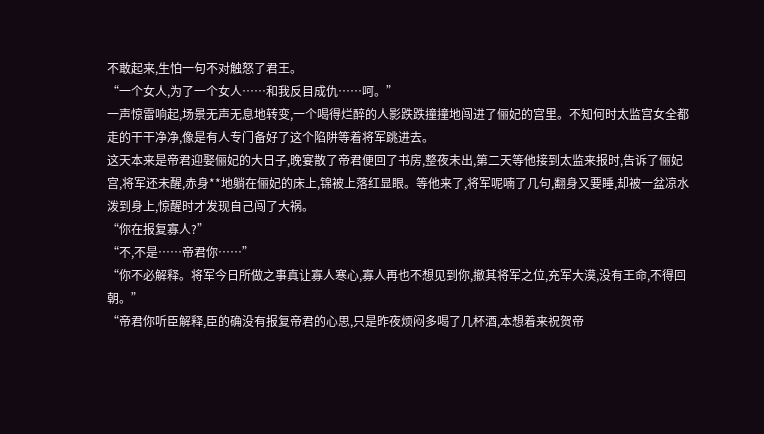不敢起来,生怕一句不对触怒了君王。
“一个女人,为了一个女人……和我反目成仇……呵。”
一声惊雷响起,场景无声无息地转变,一个喝得烂醉的人影跌跌撞撞地闯进了俪妃的宫里。不知何时太监宫女全都走的干干净净,像是有人专门备好了这个陷阱等着将军跳进去。
这天本来是帝君迎娶俪妃的大日子,晚宴散了帝君便回了书房,整夜未出,第二天等他接到太监来报时,告诉了俪妃宫,将军还未醒,赤身**地躺在俪妃的床上,锦被上落红显眼。等他来了,将军呢喃了几句,翻身又要睡,却被一盆凉水泼到身上,惊醒时才发现自己闯了大祸。
“你在报复寡人?”
“不,不是……帝君你……”
“你不必解释。将军今日所做之事真让寡人寒心,寡人再也不想见到你,撤其将军之位,充军大漠,没有王命,不得回朝。”
“帝君你听臣解释,臣的确没有报复帝君的心思,只是昨夜烦闷多喝了几杯酒,本想着来祝贺帝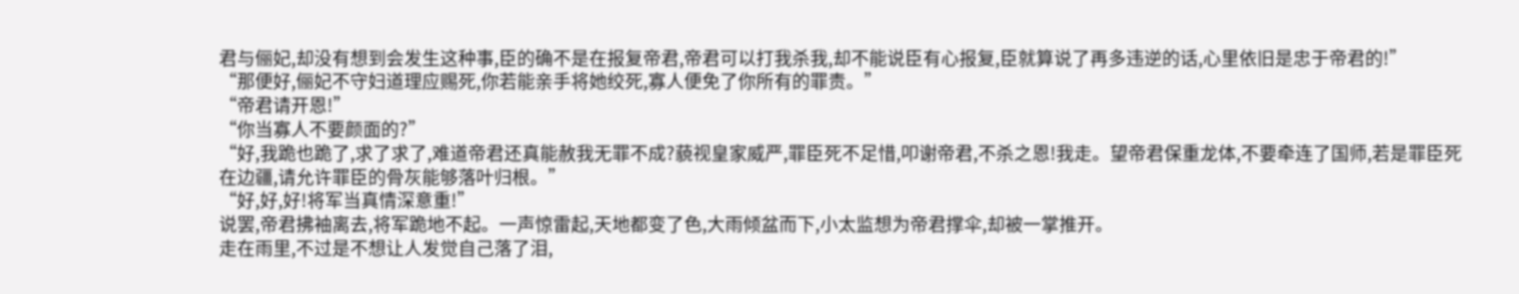君与俪妃,却没有想到会发生这种事,臣的确不是在报复帝君,帝君可以打我杀我,却不能说臣有心报复,臣就算说了再多违逆的话,心里依旧是忠于帝君的!”
“那便好,俪妃不守妇道理应赐死,你若能亲手将她绞死,寡人便免了你所有的罪责。”
“帝君请开恩!”
“你当寡人不要颜面的?”
“好,我跪也跪了,求了求了,难道帝君还真能赦我无罪不成?藐视皇家威严,罪臣死不足惜,叩谢帝君,不杀之恩!我走。望帝君保重龙体,不要牵连了国师,若是罪臣死在边疆,请允许罪臣的骨灰能够落叶归根。”
“好,好,好!将军当真情深意重!”
说罢,帝君拂袖离去,将军跪地不起。一声惊雷起,天地都变了色,大雨倾盆而下,小太监想为帝君撑伞,却被一掌推开。
走在雨里,不过是不想让人发觉自己落了泪,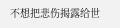不想把悲伤揭露给世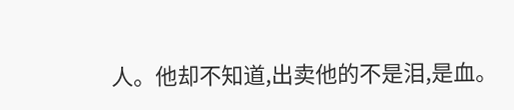人。他却不知道,出卖他的不是泪,是血。